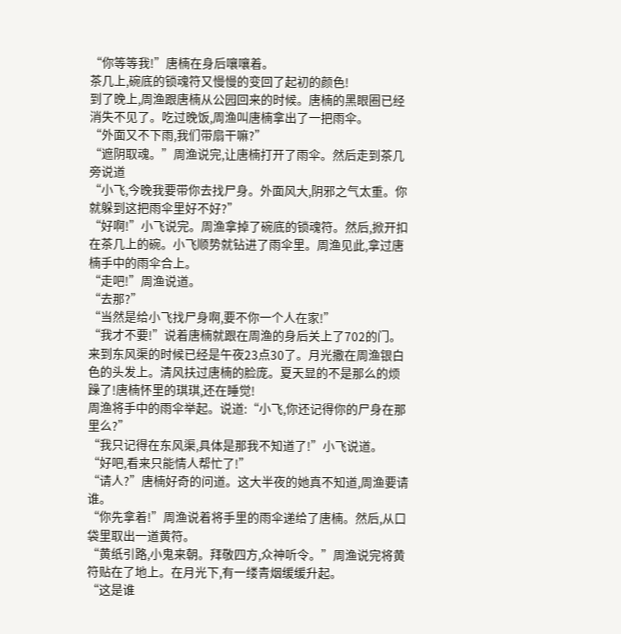“你等等我!”唐楠在身后嚷嚷着。
茶几上,碗底的锁魂符又慢慢的变回了起初的颜色!
到了晚上,周渔跟唐楠从公园回来的时候。唐楠的黑眼圈已经消失不见了。吃过晚饭,周渔叫唐楠拿出了一把雨伞。
“外面又不下雨,我们带扇干嘛?”
“遮阴取魂。”周渔说完,让唐楠打开了雨伞。然后走到茶几旁说道
“小飞,今晚我要带你去找尸身。外面风大,阴邪之气太重。你就躲到这把雨伞里好不好?”
“好啊!”小飞说完。周渔拿掉了碗底的锁魂符。然后,掀开扣在茶几上的碗。小飞顺势就钻进了雨伞里。周渔见此,拿过唐楠手中的雨伞合上。
“走吧!”周渔说道。
“去那?”
“当然是给小飞找尸身啊,要不你一个人在家!”
“我才不要!”说着唐楠就跟在周渔的身后关上了702的门。
来到东风渠的时候已经是午夜23点30了。月光撒在周渔银白色的头发上。清风扶过唐楠的脸庞。夏天显的不是那么的烦躁了!唐楠怀里的琪琪,还在睡觉!
周渔将手中的雨伞举起。说道:“小飞,你还记得你的尸身在那里么?”
“我只记得在东风渠,具体是那我不知道了!”小飞说道。
“好吧,看来只能情人帮忙了!”
“请人?”唐楠好奇的问道。这大半夜的她真不知道,周渔要请谁。
“你先拿着!”周渔说着将手里的雨伞递给了唐楠。然后,从口袋里取出一道黄符。
“黄纸引路,小鬼来朝。拜敬四方,众神听令。”周渔说完将黄符贴在了地上。在月光下,有一缕青烟缓缓升起。
“这是谁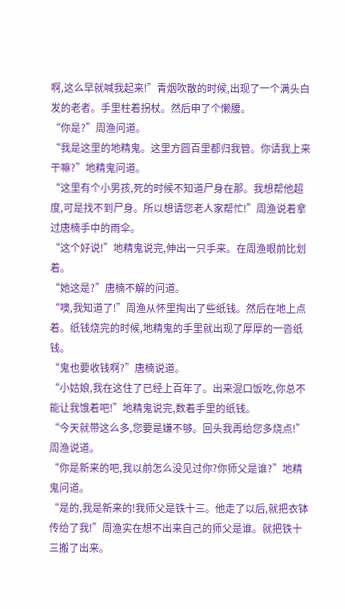啊,这么早就喊我起来!”青烟吹散的时候,出现了一个满头白发的老者。手里柱着拐杖。然后申了个懒腰。
“你是?”周渔问道。
“我是这里的地精鬼。这里方圆百里都归我管。你请我上来干嘛?”地精鬼问道。
“这里有个小男孩,死的时候不知道尸身在那。我想帮他超度,可是找不到尸身。所以想请您老人家帮忙!”周渔说着拿过唐楠手中的雨伞。
“这个好说!”地精鬼说完,伸出一只手来。在周渔眼前比划着。
“她这是?”唐楠不解的问道。
“噢,我知道了!”周渔从怀里掏出了些纸钱。然后在地上点着。纸钱烧完的时候,地精鬼的手里就出现了厚厚的一沓纸钱。
“鬼也要收钱啊?”唐楠说道。
“小姑娘,我在这住了已经上百年了。出来混口饭吃,你总不能让我饿着吧!”地精鬼说完,数着手里的纸钱。
“今天就带这么多,您要是嫌不够。回头我再给您多烧点!”周渔说道。
“你是新来的吧,我以前怎么没见过你?你师父是谁?”地精鬼问道。
“是的,我是新来的!我师父是铁十三。他走了以后,就把衣钵传给了我!”周渔实在想不出来自己的师父是谁。就把铁十三搬了出来。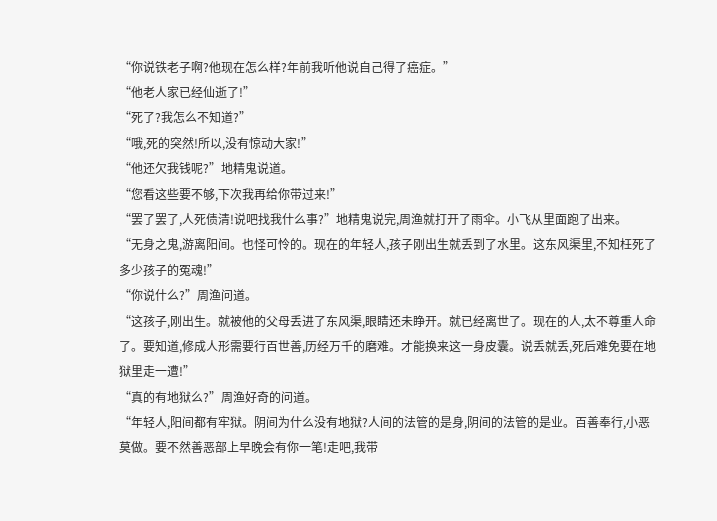“你说铁老子啊?他现在怎么样?年前我听他说自己得了癌症。”
“他老人家已经仙逝了!”
“死了?我怎么不知道?”
“哦,死的突然!所以,没有惊动大家!”
“他还欠我钱呢?”地精鬼说道。
“您看这些要不够,下次我再给你带过来!”
“罢了罢了,人死债清!说吧找我什么事?”地精鬼说完,周渔就打开了雨伞。小飞从里面跑了出来。
“无身之鬼,游离阳间。也怪可怜的。现在的年轻人,孩子刚出生就丢到了水里。这东风渠里,不知枉死了多少孩子的冤魂!”
“你说什么?”周渔问道。
“这孩子,刚出生。就被他的父母丢进了东风渠,眼睛还未睁开。就已经离世了。现在的人,太不尊重人命了。要知道,修成人形需要行百世善,历经万千的磨难。才能换来这一身皮囊。说丢就丢,死后难免要在地狱里走一遭!”
“真的有地狱么?”周渔好奇的问道。
“年轻人,阳间都有牢狱。阴间为什么没有地狱?人间的法管的是身,阴间的法管的是业。百善奉行,小恶莫做。要不然善恶部上早晚会有你一笔!走吧,我带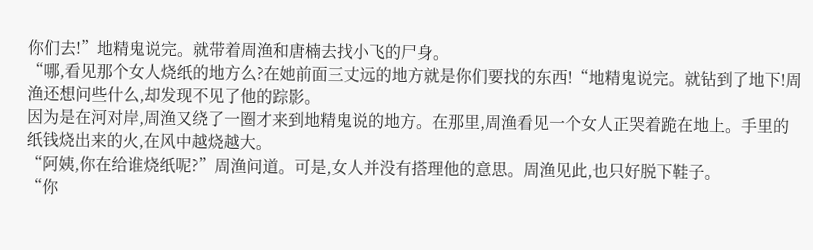你们去!”地精鬼说完。就带着周渔和唐楠去找小飞的尸身。
“哪,看见那个女人烧纸的地方么?在她前面三丈远的地方就是你们要找的东西!“地精鬼说完。就钻到了地下!周渔还想问些什么,却发现不见了他的踪影。
因为是在河对岸,周渔又绕了一圈才来到地精鬼说的地方。在那里,周渔看见一个女人正哭着跪在地上。手里的纸钱烧出来的火,在风中越烧越大。
“阿姨,你在给谁烧纸呢?”周渔问道。可是,女人并没有搭理他的意思。周渔见此,也只好脱下鞋子。
“你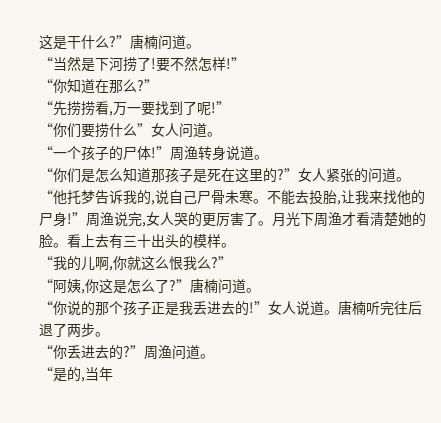这是干什么?”唐楠问道。
“当然是下河捞了!要不然怎样!”
“你知道在那么?”
“先捞捞看,万一要找到了呢!”
“你们要捞什么”女人问道。
“一个孩子的尸体!”周渔转身说道。
“你们是怎么知道那孩子是死在这里的?”女人紧张的问道。
“他托梦告诉我的,说自己尸骨未寒。不能去投胎,让我来找他的尸身!”周渔说完,女人哭的更厉害了。月光下周渔才看清楚她的脸。看上去有三十出头的模样。
“我的儿啊,你就这么恨我么?”
“阿姨,你这是怎么了?”唐楠问道。
“你说的那个孩子正是我丢进去的!”女人说道。唐楠听完往后退了两步。
“你丢进去的?”周渔问道。
“是的,当年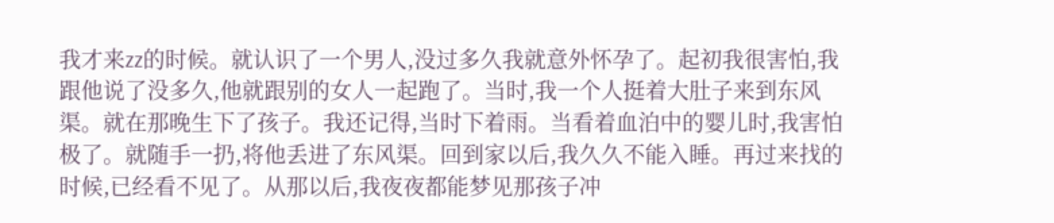我才来zz的时候。就认识了一个男人,没过多久我就意外怀孕了。起初我很害怕,我跟他说了没多久,他就跟别的女人一起跑了。当时,我一个人挺着大肚子来到东风渠。就在那晚生下了孩子。我还记得,当时下着雨。当看着血泊中的婴儿时,我害怕极了。就随手一扔,将他丢进了东风渠。回到家以后,我久久不能入睡。再过来找的时候,已经看不见了。从那以后,我夜夜都能梦见那孩子冲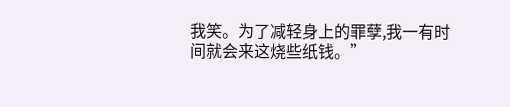我笑。为了减轻身上的罪孽,我一有时间就会来这烧些纸钱。”